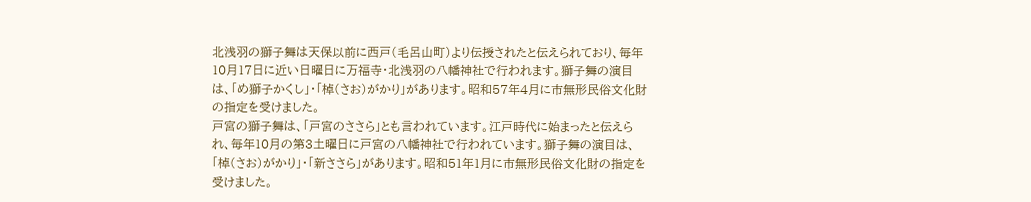北浅羽の獅子舞は天保以前に西戸(毛呂山町)より伝授されたと伝えられており、毎年10月17日に近い日曜日に万福寺・北浅羽の八幡神社で行われます。獅子舞の演目は、「め獅子かくし」・「棹(さお)がかり」があります。昭和57年4月に市無形民俗文化財の指定を受けました。
戸宮の獅子舞は、「戸宮のささら」とも言われています。江戸時代に始まったと伝えられ、毎年10月の第3土曜日に戸宮の八幡神社で行われています。獅子舞の演目は、「棹(さお)がかり」・「新ささら」があります。昭和51年1月に市無形民俗文化財の指定を受けました。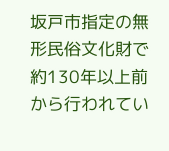坂戸市指定の無形民俗文化財で約130年以上前から行われてい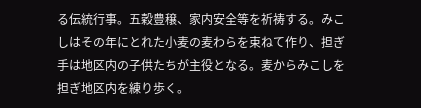る伝統行事。五穀豊穣、家内安全等を祈祷する。みこしはその年にとれた小麦の麦わらを束ねて作り、担ぎ手は地区内の子供たちが主役となる。麦からみこしを担ぎ地区内を練り歩く。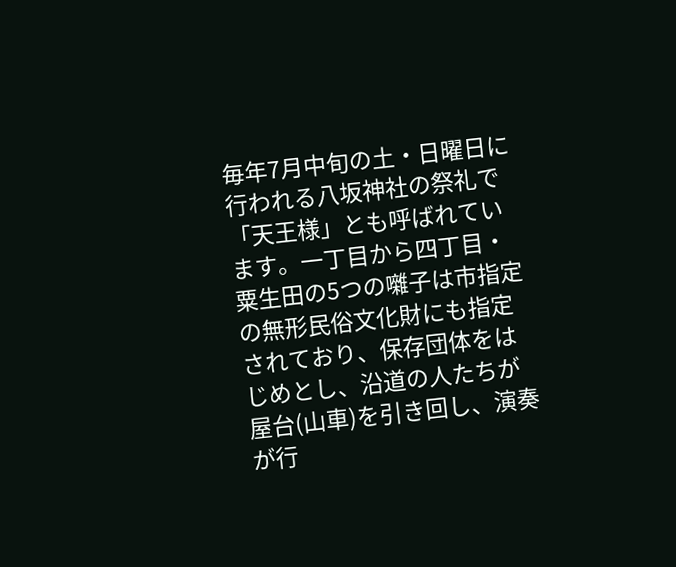毎年7月中旬の土・日曜日に行われる八坂神社の祭礼で「天王様」とも呼ばれています。一丁目から四丁目・粟生田の5つの囃子は市指定の無形民俗文化財にも指定されており、保存団体をはじめとし、沿道の人たちが屋台(山車)を引き回し、演奏が行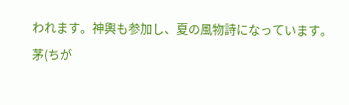われます。神輿も参加し、夏の風物詩になっています。
茅(ちが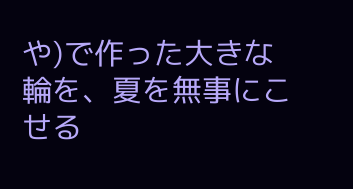や)で作った大きな輪を、夏を無事にこせる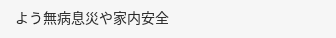よう無病息災や家内安全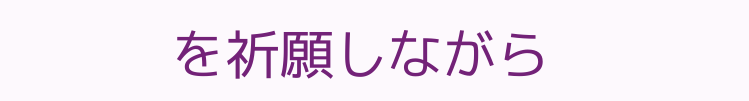を祈願しながら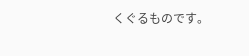くぐるものです。